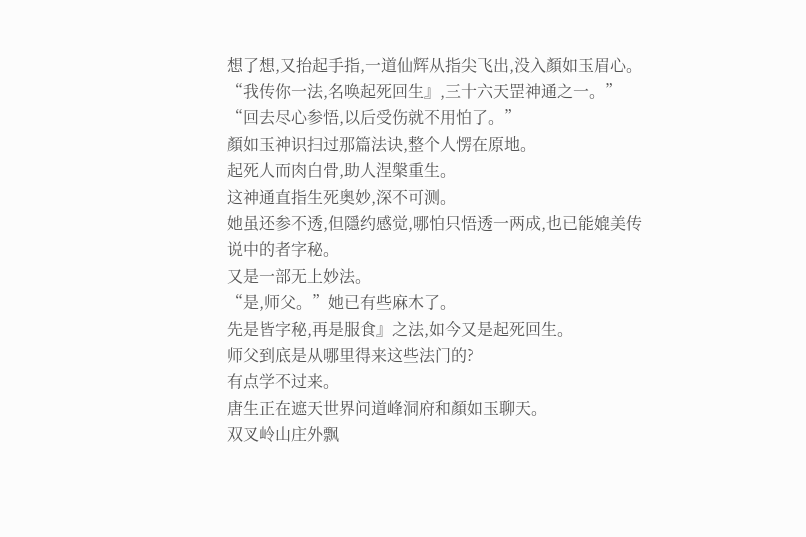想了想,又抬起手指,一道仙辉从指尖飞出,没入顏如玉眉心。
“我传你一法,名唤起死回生』,三十六天罡神通之一。”
“回去尽心参悟,以后受伤就不用怕了。”
顏如玉神识扫过那篇法诀,整个人愣在原地。
起死人而肉白骨,助人涅槃重生。
这神通直指生死奥妙,深不可测。
她虽还参不透,但隱约感觉,哪怕只悟透一两成,也已能媲美传说中的者字秘。
又是一部无上妙法。
“是,师父。”她已有些麻木了。
先是皆字秘,再是服食』之法,如今又是起死回生。
师父到底是从哪里得来这些法门的?
有点学不过来。
唐生正在遮天世界问道峰洞府和顏如玉聊天。
双叉岭山庄外飘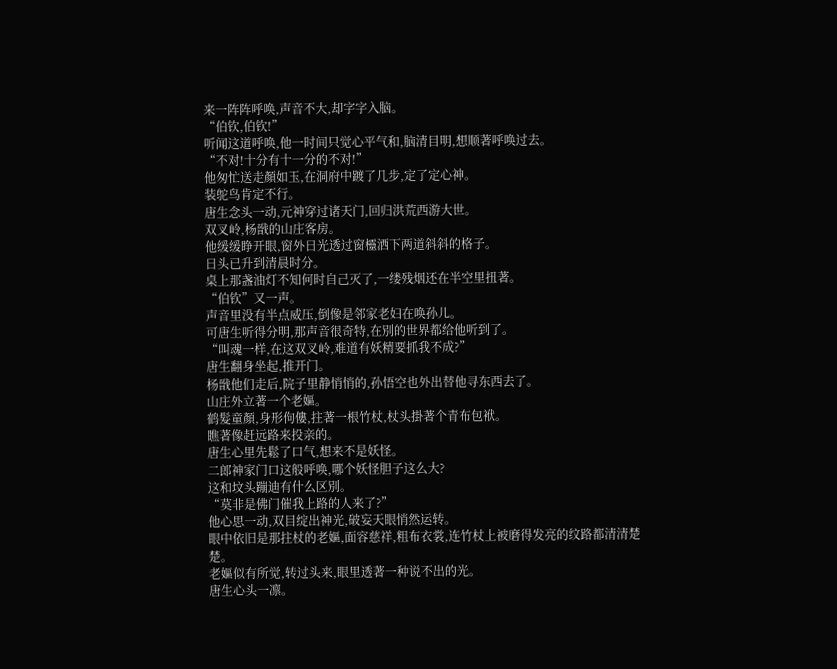来一阵阵呼唤,声音不大,却字字入脑。
“伯钦,伯钦!”
听闻这道呼唤,他一时间只觉心平气和,脑清目明,想顺著呼唤过去。
“不对!十分有十一分的不对!”
他匆忙送走顏如玉,在洞府中踱了几步,定了定心神。
装鸵鸟肯定不行。
唐生念头一动,元神穿过诸天门,回归洪荒西游大世。
双叉岭,杨戩的山庄客房。
他缓缓睁开眼,窗外日光透过窗欞洒下两道斜斜的格子。
日头已升到清晨时分。
桌上那盏油灯不知何时自己灭了,一缕残烟还在半空里扭著。
“伯钦”又一声。
声音里没有半点威压,倒像是邻家老妇在唤孙儿。
可唐生听得分明,那声音很奇特,在別的世界都给他听到了。
“叫魂一样,在这双叉岭,难道有妖精要抓我不成?”
唐生翻身坐起,推开门。
杨戩他们走后,院子里静悄悄的,孙悟空也外出替他寻东西去了。
山庄外立著一个老嫗。
鹤髮童顏,身形佝僂,拄著一根竹杖,杖头掛著个青布包袱。
瞧著像赶远路来投亲的。
唐生心里先鬆了口气,想来不是妖怪。
二郎神家门口这般呼唤,哪个妖怪胆子这么大?
这和坟头蹦迪有什么区別。
“莫非是佛门催我上路的人来了?”
他心思一动,双目绽出神光,破妄天眼悄然运转。
眼中依旧是那拄杖的老嫗,面容慈祥,粗布衣裳,连竹杖上被磨得发亮的纹路都清清楚楚。
老嫗似有所觉,转过头来,眼里透著一种说不出的光。
唐生心头一凛。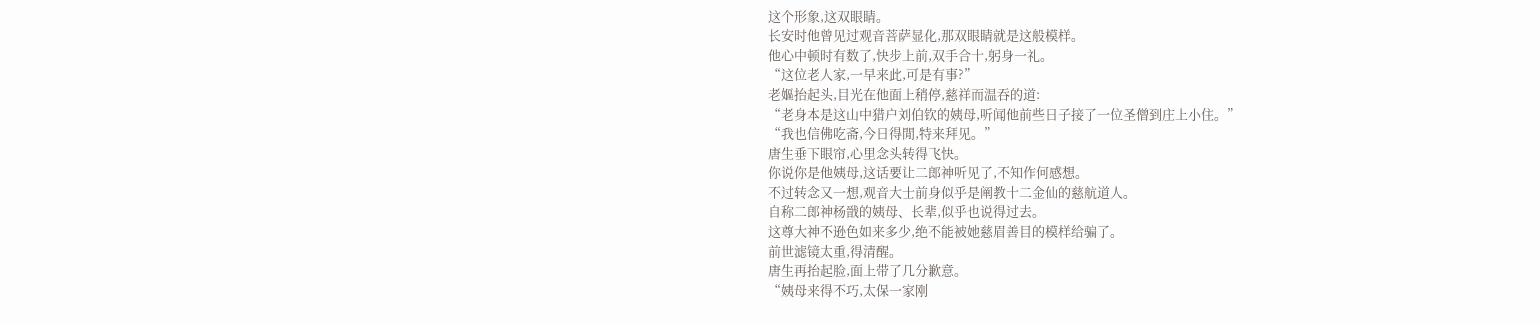这个形象,这双眼睛。
长安时他曾见过观音菩萨显化,那双眼睛就是这般模样。
他心中顿时有数了,快步上前,双手合十,躬身一礼。
“这位老人家,一早来此,可是有事?”
老嫗抬起头,目光在他面上稍停,慈祥而温吞的道:
“老身本是这山中猎户刘伯钦的姨母,听闻他前些日子接了一位圣僧到庄上小住。”
“我也信佛吃斋,今日得閒,特来拜见。”
唐生垂下眼帘,心里念头转得飞快。
你说你是他姨母,这话要让二郎神听见了,不知作何感想。
不过转念又一想,观音大士前身似乎是阐教十二金仙的慈航道人。
自称二郎神杨戩的姨母、长辈,似乎也说得过去。
这尊大神不逊色如来多少,绝不能被她慈眉善目的模样给骗了。
前世滤镜太重,得清醒。
唐生再抬起脸,面上带了几分歉意。
“姨母来得不巧,太保一家刚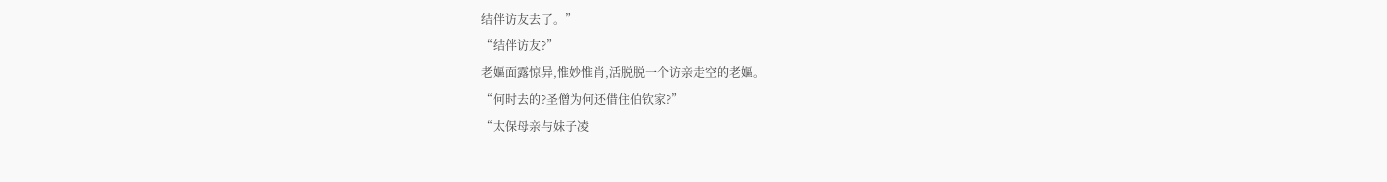结伴访友去了。”
“结伴访友?”
老嫗面露惊异,惟妙惟肖,活脱脱一个访亲走空的老嫗。
“何时去的?圣僧为何还借住伯钦家?”
“太保母亲与妹子凌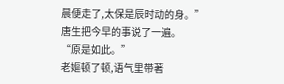晨便走了,太保是辰时动的身。”
唐生把今早的事说了一遍。
“原是如此。”
老嫗顿了顿,语气里带著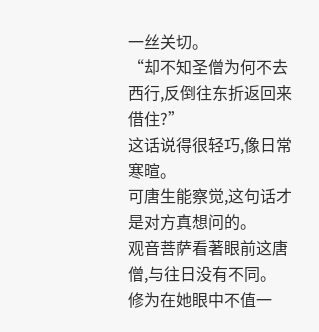一丝关切。
“却不知圣僧为何不去西行,反倒往东折返回来借住?”
这话说得很轻巧,像日常寒暄。
可唐生能察觉,这句话才是对方真想问的。
观音菩萨看著眼前这唐僧,与往日没有不同。
修为在她眼中不值一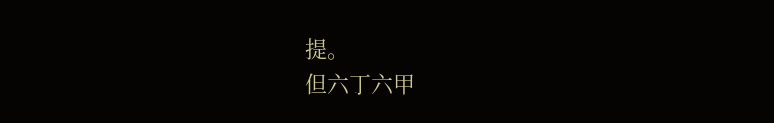提。
但六丁六甲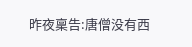昨夜稟告:唐僧没有西